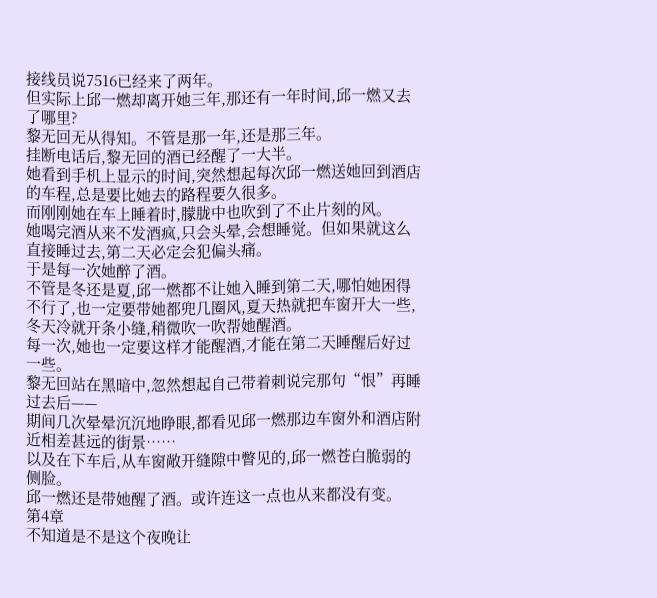接线员说7516已经来了两年。
但实际上邱一燃却离开她三年,那还有一年时间,邱一燃又去了哪里?
黎无回无从得知。不管是那一年,还是那三年。
挂断电话后,黎无回的酒已经醒了一大半。
她看到手机上显示的时间,突然想起每次邱一燃送她回到酒店的车程,总是要比她去的路程要久很多。
而刚刚她在车上睡着时,朦胧中也吹到了不止片刻的风。
她喝完酒从来不发酒疯,只会头晕,会想睡觉。但如果就这么直接睡过去,第二天必定会犯偏头痛。
于是每一次她醉了酒。
不管是冬还是夏,邱一燃都不让她入睡到第二天,哪怕她困得不行了,也一定要带她都兜几圈风,夏天热就把车窗开大一些,冬天冷就开条小缝,稍微吹一吹帮她醒酒。
每一次,她也一定要这样才能醒酒,才能在第二天睡醒后好过一些。
黎无回站在黑暗中,忽然想起自己带着刺说完那句“恨”再睡过去后——
期间几次晕晕沉沉地睁眼,都看见邱一燃那边车窗外和酒店附近相差甚远的街景……
以及在下车后,从车窗敞开缝隙中瞥见的,邱一燃苍白脆弱的侧脸。
邱一燃还是带她醒了酒。或许连这一点也从来都没有变。
第4章
不知道是不是这个夜晚让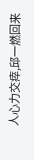人心力交瘁,邱一燃回来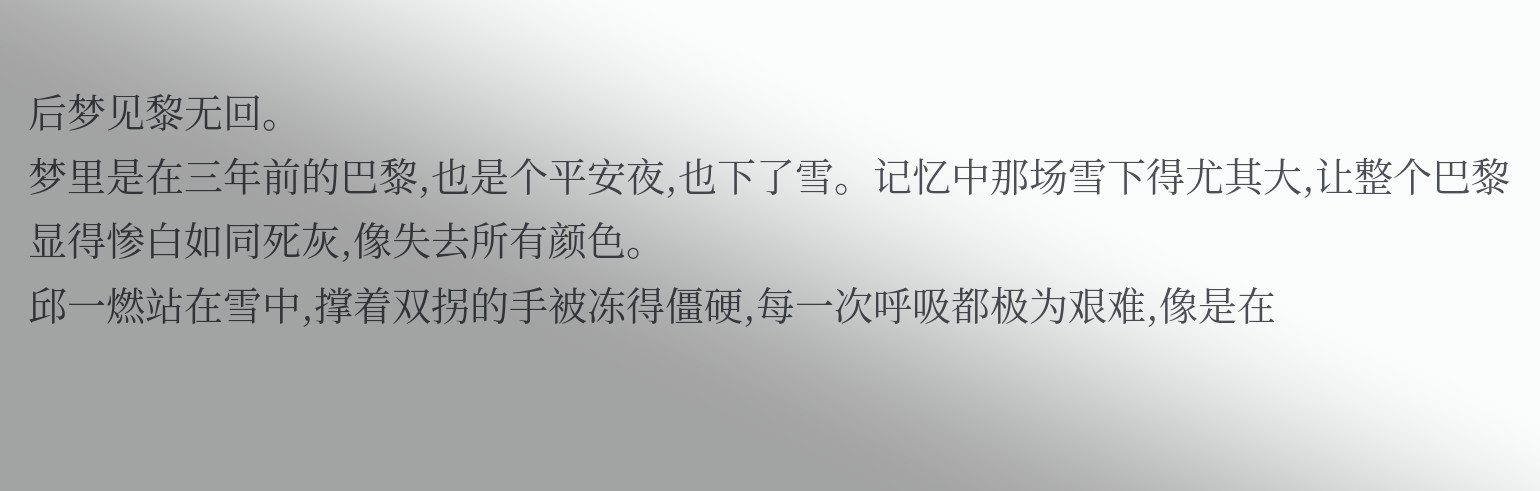后梦见黎无回。
梦里是在三年前的巴黎,也是个平安夜,也下了雪。记忆中那场雪下得尤其大,让整个巴黎显得惨白如同死灰,像失去所有颜色。
邱一燃站在雪中,撑着双拐的手被冻得僵硬,每一次呼吸都极为艰难,像是在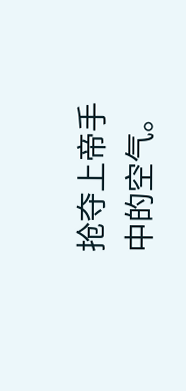抢夺上帝手中的空气。